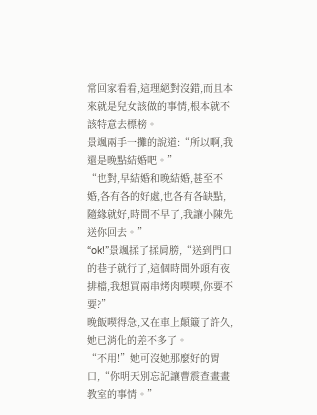常回家看看,這理絕對沒錯,而且本來就是兒女該做的事情,根本就不該特意去標榜。
景颯兩手一攤的說道:“所以啊,我還是晚點結婚吧。”
“也對,早結婚和晚結婚,甚至不婚,各有各的好處,也各有各缺點,隨緣就好,時間不早了,我讓小陳先送你回去。”
“ok!”景颯揉了揉肩膀,“送到門口的巷子就行了,這個時間外頭有夜排檔,我想買兩串烤肉喫喫,你要不要?”
晚飯喫得急,又在車上顛簸了許久,她已消化的差不多了。
“不用!”她可沒她那麼好的胃口,“你明天別忘記讓曹震查畫畫教室的事情。”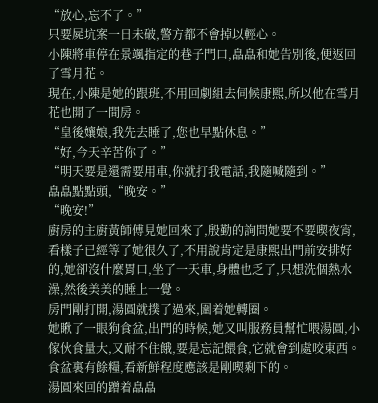“放心,忘不了。”
只要屍坑案一日未破,警方都不會掉以輕心。
小陳將車停在景颯指定的巷子門口,皛皛和她告別後,便返回了雪月花。
現在,小陳是她的跟班,不用回劇組去伺候康熙,所以他在雪月花也開了一間房。
“皇後孃娘,我先去睡了,您也早點休息。”
“好,今天辛苦你了。”
“明天要是還需要用車,你就打我電話,我隨喊隨到。”
皛皛點點頭,“晚安。”
“晚安!”
廚房的主廚黃師傅見她回來了,殷勤的詢問她要不要喫夜宵,看樣子已經等了她很久了,不用說肯定是康熙出門前安排好的,她卻沒什麼胃口,坐了一天車,身體也乏了,只想洗個熱水澡,然後美美的睡上一覺。
房門剛打開,湯圓就撲了過來,圍着她轉圈。
她瞅了一眼狗食盆,出門的時候,她又叫服務員幫忙喂湯圓,小傢伙食量大,又耐不住餓,要是忘記餵食,它就會到處咬東西。
食盆裏有餘糧,看新鮮程度應該是剛喫剩下的。
湯圓來回的蹭着皛皛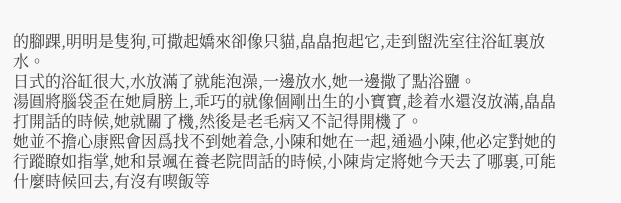的腳踝,明明是隻狗,可撒起嬌來卻像只貓,皛皛抱起它,走到盥洗室往浴缸裏放水。
日式的浴缸很大,水放滿了就能泡澡,一邊放水,她一邊撒了點浴鹽。
湯圓將腦袋歪在她肩膀上,乖巧的就像個剛出生的小寶寶,趁着水還沒放滿,皛皛打開話的時候,她就關了機,然後是老毛病又不記得開機了。
她並不擔心康熙會因爲找不到她着急,小陳和她在一起,通過小陳,他必定對她的行蹤瞭如指掌,她和景颯在養老院問話的時候,小陳肯定將她今天去了哪裏,可能什麼時候回去,有沒有喫飯等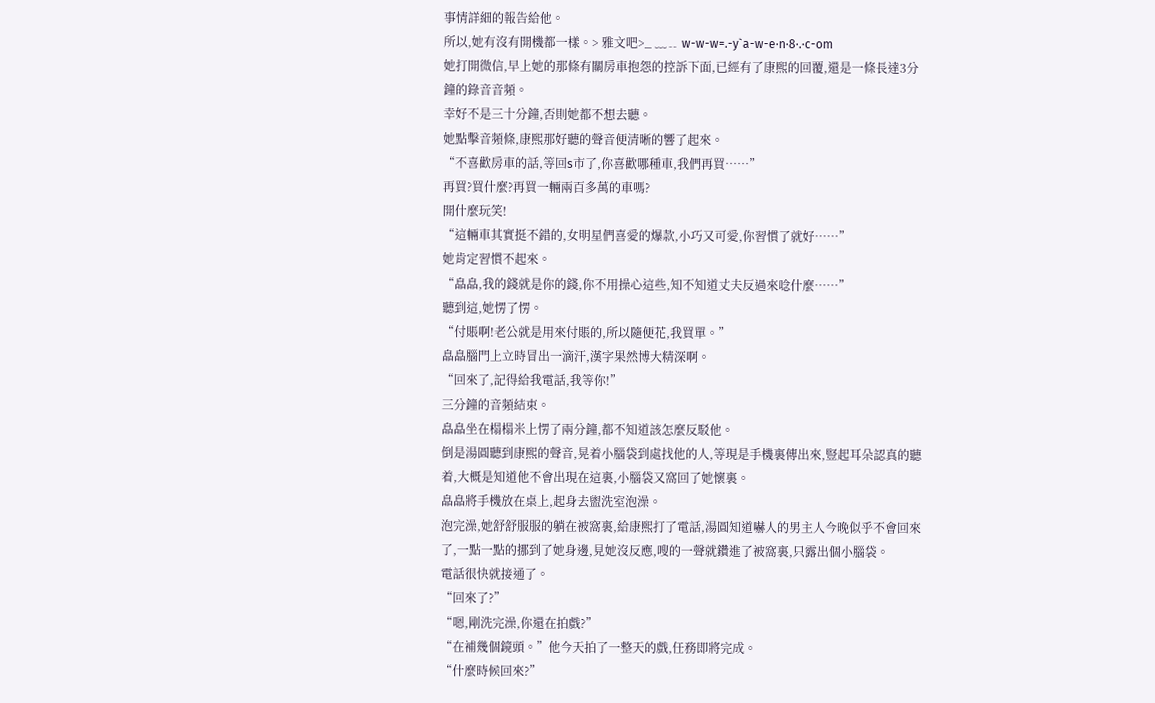事情詳細的報告給他。
所以,她有沒有開機都一樣。> 雅文吧>_ ﹏﹎ w-w-w=.-y`a-w-e·n·8·.·c-om
她打開微信,早上她的那條有關房車抱怨的控訴下面,已經有了康熙的回覆,還是一條長達3分鐘的錄音音頻。
幸好不是三十分鐘,否則她都不想去聽。
她點擊音頻條,康熙那好聽的聲音便清晰的響了起來。
“不喜歡房車的話,等回s市了,你喜歡哪種車,我們再買……”
再買?買什麼?再買一輛兩百多萬的車嗎?
開什麼玩笑!
“這輛車其實挺不錯的,女明星們喜愛的爆款,小巧又可愛,你習慣了就好……”
她肯定習慣不起來。
“皛皛,我的錢就是你的錢,你不用操心這些,知不知道丈夫反過來唸什麼……”
聽到這,她愣了愣。
“付賬啊!老公就是用來付賬的,所以隨便花,我買單。”
皛皛腦門上立時冒出一滴汗,漢字果然博大精深啊。
“回來了,記得給我電話,我等你!”
三分鐘的音頻結束。
皛皛坐在榻榻米上愣了兩分鐘,都不知道該怎麼反駁他。
倒是湯圓聽到康熙的聲音,晃着小腦袋到處找他的人,等現是手機裏傳出來,豎起耳朵認真的聽着,大概是知道他不會出現在這裏,小腦袋又窩回了她懷裏。
皛皛將手機放在桌上,起身去盥洗室泡澡。
泡完澡,她舒舒服服的躺在被窩裏,給康熙打了電話,湯圓知道嚇人的男主人今晚似乎不會回來了,一點一點的挪到了她身邊,見她沒反應,嗖的一聲就鑽進了被窩裏,只露出個小腦袋。
電話很快就接通了。
“回來了?”
“嗯,剛洗完澡,你還在拍戲?”
“在補幾個鏡頭。”他今天拍了一整天的戲,任務即將完成。
“什麼時候回來?”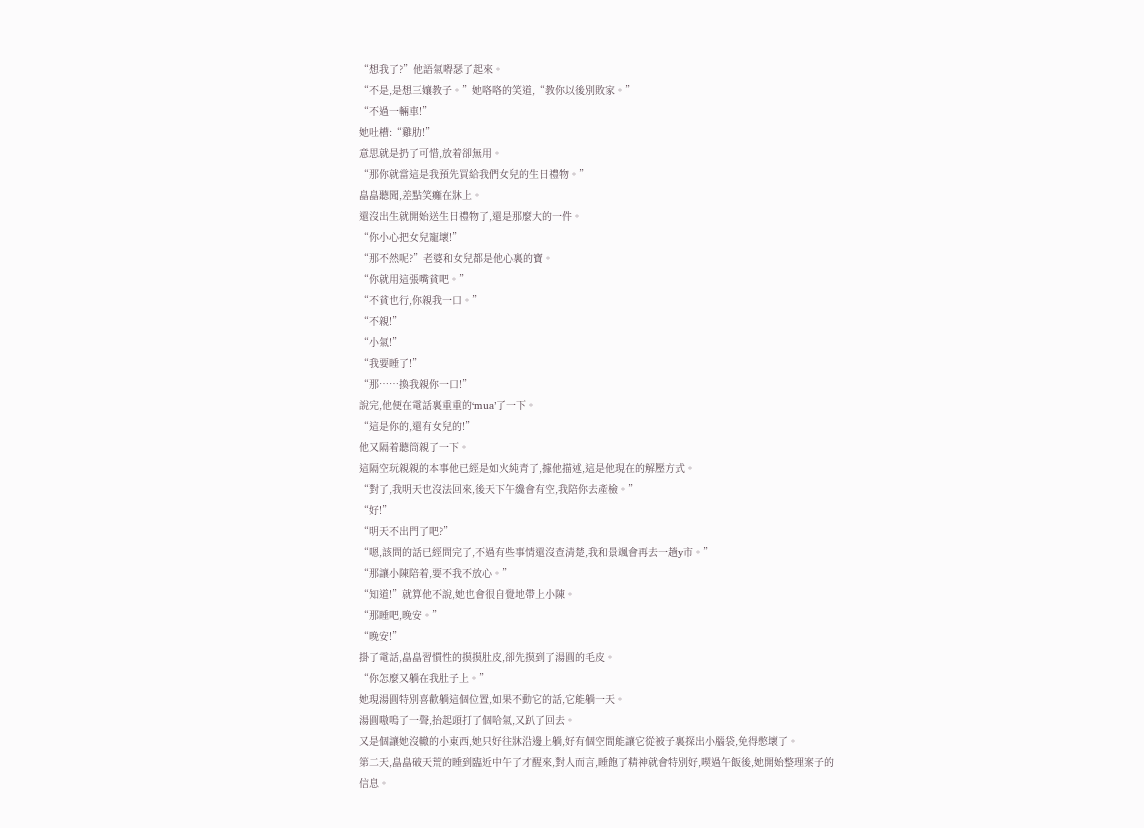“想我了?”他語氣嘚瑟了起來。
“不是,是想三孃教子。”她咯咯的笑道,“教你以後別敗家。”
“不過一輛車!”
她吐槽:“雞肋!”
意思就是扔了可惜,放着卻無用。
“那你就當這是我預先買給我們女兒的生日禮物。”
皛皛聽聞,差點笑癱在牀上。
還沒出生就開始送生日禮物了,還是那麼大的一件。
“你小心把女兒寵壞!”
“那不然呢?”老婆和女兒都是他心裏的寶。
“你就用這張嘴貧吧。”
“不貧也行,你親我一口。”
“不親!”
“小氣!”
“我要睡了!”
“那……換我親你一口!”
說完,他便在電話裏重重的‘mua’了一下。
“這是你的,還有女兒的!”
他又隔着聽筒親了一下。
這隔空玩親親的本事他已經是如火純青了,據他描述,這是他現在的解壓方式。
“對了,我明天也沒法回來,後天下午纔會有空,我陪你去產檢。”
“好!”
“明天不出門了吧?”
“嗯,該問的話已經問完了,不過有些事情還沒查清楚,我和景颯會再去一趟y市。”
“那讓小陳陪着,要不我不放心。”
“知道!”就算他不說,她也會很自覺地帶上小陳。
“那睡吧,晚安。”
“晚安!”
掛了電話,皛皛習慣性的摸摸肚皮,卻先摸到了湯圓的毛皮。
“你怎麼又躺在我肚子上。”
她現湯圓特別喜歡躺這個位置,如果不動它的話,它能躺一天。
湯圓嗷嗚了一聲,抬起頭打了個哈氣,又趴了回去。
又是個讓她沒轍的小東西,她只好往牀沿邊上躺,好有個空間能讓它從被子裏探出小腦袋,免得憋壞了。
第二天,皛皛破天荒的睡到臨近中午了才醒來,對人而言,睡飽了精神就會特別好,喫過午飯後,她開始整理案子的信息。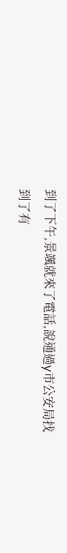到了下午,景颯就來了電話,說通過y市公安局找到了有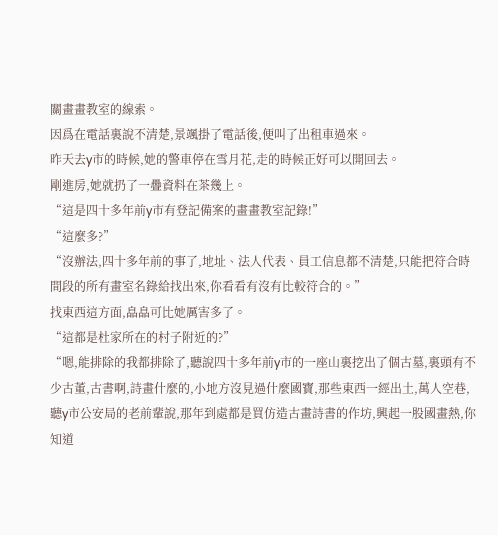關畫畫教室的線索。
因爲在電話裏說不清楚,景颯掛了電話後,便叫了出租車過來。
昨天去y市的時候,她的警車停在雪月花,走的時候正好可以開回去。
剛進房,她就扔了一疊資料在茶幾上。
“這是四十多年前y市有登記備案的畫畫教室記錄!”
“這麼多?”
“沒辦法,四十多年前的事了,地址、法人代表、員工信息都不清楚,只能把符合時間段的所有畫室名錄給找出來,你看看有沒有比較符合的。”
找東西這方面,皛皛可比她厲害多了。
“這都是杜家所在的村子附近的?”
“嗯,能排除的我都排除了,聽說四十多年前y市的一座山裏挖出了個古墓,裏頭有不少古董,古書啊,詩畫什麼的,小地方沒見過什麼國寶,那些東西一經出土,萬人空巷,聽y市公安局的老前輩說,那年到處都是買仿造古畫詩書的作坊,興起一股國畫熱,你知道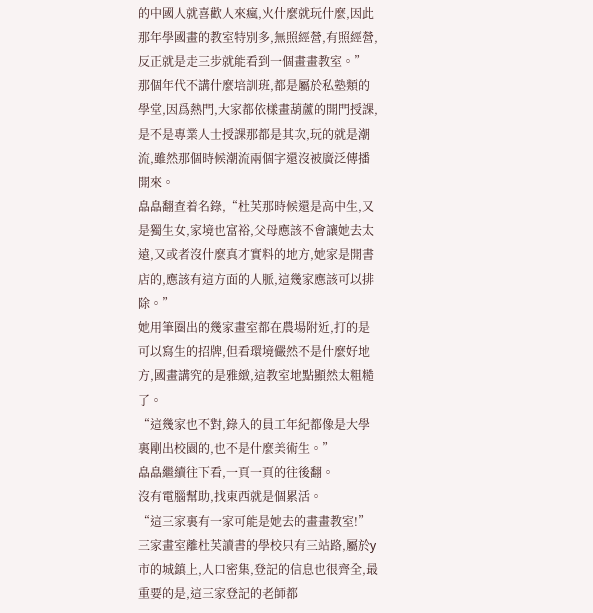的中國人就喜歡人來瘋,火什麼就玩什麼,因此那年學國畫的教室特別多,無照經營,有照經營,反正就是走三步就能看到一個畫畫教室。”
那個年代不講什麼培訓班,都是屬於私塾類的學堂,因爲熱門,大家都依樣畫葫蘆的開門授課,是不是專業人士授課那都是其次,玩的就是潮流,雖然那個時候潮流兩個字還沒被廣泛傳播開來。
皛皛翻查着名錄,“杜芙那時候還是高中生,又是獨生女,家境也富裕,父母應該不會讓她去太遠,又或者沒什麼真才實料的地方,她家是開書店的,應該有這方面的人脈,這幾家應該可以排除。”
她用筆圈出的幾家畫室都在農場附近,打的是可以寫生的招牌,但看環境儼然不是什麼好地方,國畫講究的是雅緻,這教室地點顯然太粗糙了。
“這幾家也不對,錄入的員工年紀都像是大學裏剛出校園的,也不是什麼美術生。”
皛皛繼續往下看,一頁一頁的往後翻。
沒有電腦幫助,找東西就是個累活。
“這三家裏有一家可能是她去的畫畫教室!”
三家畫室離杜芙讀書的學校只有三站路,屬於y市的城鎮上,人口密集,登記的信息也很齊全,最重要的是,這三家登記的老師都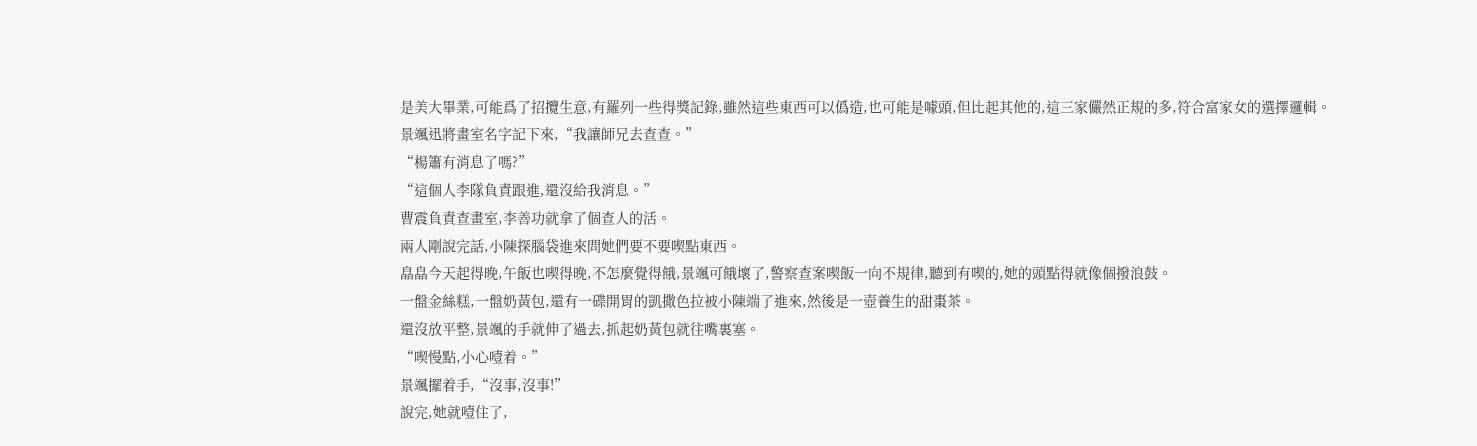是美大畢業,可能爲了招攬生意,有羅列一些得獎記錄,雖然這些東西可以僞造,也可能是噱頭,但比起其他的,這三家儼然正規的多,符合富家女的選擇邏輯。
景颯迅將畫室名字記下來,“我讓師兄去查查。”
“楊簫有消息了嗎?”
“這個人李隊負責跟進,還沒給我消息。”
曹震負責查畫室,李善功就拿了個查人的活。
兩人剛說完話,小陳探腦袋進來問她們要不要喫點東西。
皛皛今天起得晚,午飯也喫得晚,不怎麼覺得餓,景颯可餓壞了,警察查案喫飯一向不規律,聽到有喫的,她的頭點得就像個撥浪鼓。
一盤金絲糕,一盤奶黃包,還有一碟開胃的凱撒色拉被小陳端了進來,然後是一壺養生的甜棗茶。
還沒放平整,景颯的手就伸了過去,抓起奶黃包就往嘴裏塞。
“喫慢點,小心噎着。”
景颯擺着手,“沒事,沒事!”
說完,她就噎住了,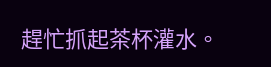趕忙抓起茶杯灌水。